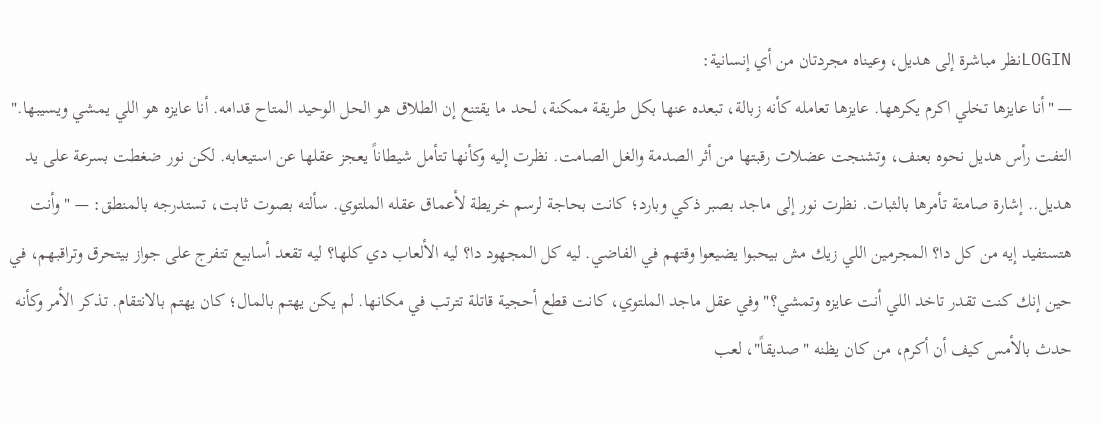LOGINنظر مباشرة إلى هديل، وعيناه مجردتان من أي إنسانية:
— "أنا عايزها تخلي اكرم يكرهها. عايزها تعامله كأنه زبالة، تبعده عنها بكل طريقة ممكنة، لحد ما يقتنع إن الطلاق هو الحل الوحيد المتاح قدامه. أنا عايزه هو اللي يمشي ويسيبها." التفت رأس هديل نحوه بعنف، وتشنجت عضلات رقبتها من أثر الصدمة والغل الصامت. نظرت إليه وكأنها تتأمل شيطاناً يعجز عقلها عن استيعابه. لكن نور ضغطت بسرعة على يد هديل.. إشارة صامتة تأمرها بالثبات. نظرت نور إلى ماجد بصبر ذكي وبارد؛ كانت بحاجة لرسم خريطة لأعماق عقله الملتوي. سألته بصوت ثابت، تستدرجه بالمنطق: — "وأنت هتستفيد إيه من كل دا؟ المجرمين اللي زيك مش بيحبوا يضيعوا وقتهم في الفاضي. ليه كل المجهود دا؟ ليه الألعاب دي كلها؟ ليه تقعد أسابيع تتفرج على جواز بيتحرق وتراقبهم، في حين إنك كنت تقدر تاخد اللي أنت عايزه وتمشي؟" وفي عقل ماجد الملتوي، كانت قطع أحجية قاتلة تترتب في مكانها. لم يكن يهتم بالمال؛ كان يهتم بالانتقام. تذكر الأمر وكأنه حدث بالأمس كيف أن أكرم، من كان يظنه "صديقاً"، لعب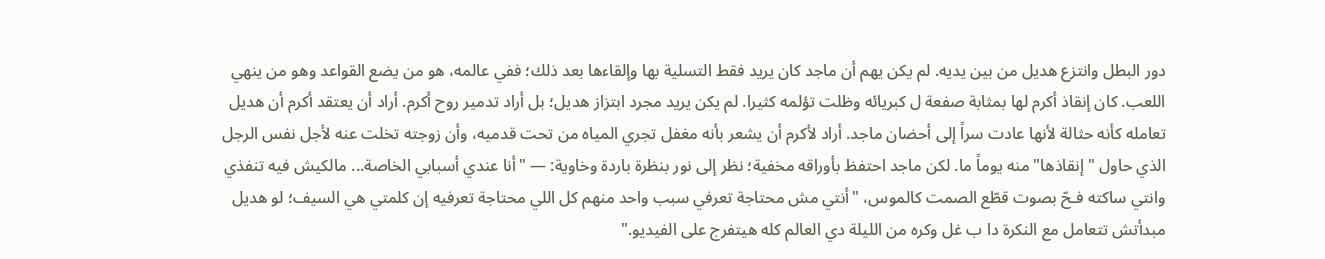دور البطل وانتزع هديل من بين يديه. لم يكن يهم أن ماجد كان يريد فقط التسلية بها وإلقاءها بعد ذلك؛ ففي عالمه، هو من يضع القواعد وهو من ينهي اللعب. كان إنقاذ أكرم لها بمثابة صفعة ل كبريائه وظلت تؤلمه كثيرا. لم يكن يريد مجرد ابتزاز هديل؛ بل أراد تدمير روح أكرم. أراد أن يعتقد أكرم أن هديل تعامله كأنه حثالة لأنها عادت سراً إلى أحضان ماجد. أراد لأكرم أن يشعر بأنه مغفل تجري المياه من تحت قدميه، وأن زوجته تخلت عنه لأجل نفس الرجل الذي حاول "إنقاذها" منه يوماً ما. لكن ماجد احتفظ بأوراقه مخفية؛ نظر إلى نور بنظرة باردة وخاوية: — "أنا عندي أسبابي الخاصة... مالكيش فيه تنفذي وانتي ساكته فـحّ بصوت قطّع الصمت كالموس، "أنتي مش محتاجة تعرفي سبب واحد منهم كل اللي محتاجة تعرفيه إن كلمتي هي السيف؛ لو هديل مبدأتش تتعامل مع النكرة دا ب غل وكره من الليلة دي العالم كله هيتفرج على الفيديو."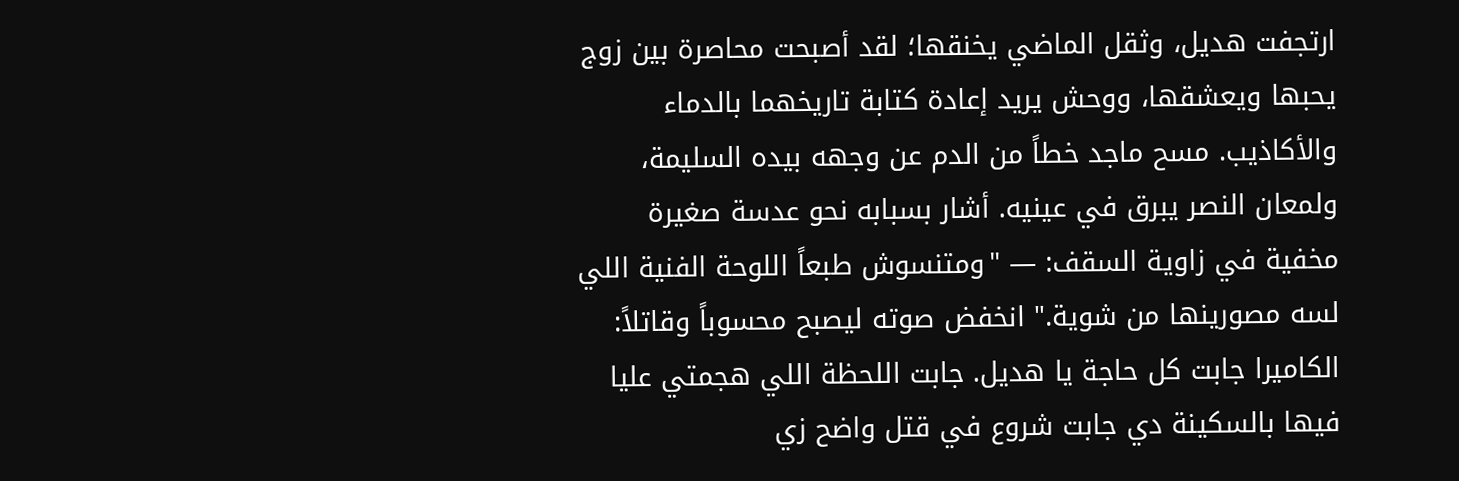ارتجفت هديل، وثقل الماضي يخنقها؛ لقد أصبحت محاصرة بين زوج يحبها ويعشقها، ووحش يريد إعادة كتابة تاريخهما بالدماء والأكاذيب. مسح ماجد خطاً من الدم عن وجهه بيده السليمة، ولمعان النصر يبرق في عينيه. أشار بسبابه نحو عدسة صغيرة مخفية في زاوية السقف: — "ومتنسوش طبعاً اللوحة الفنية اللي لسه مصورينها من شوية." انخفض صوته ليصبح محسوباً وقاتلاً: الكاميرا جابت كل حاجة يا هديل. جابت اللحظة اللي هجمتي عليا فيها بالسكينة دي جابت شروع في قتل واضح زي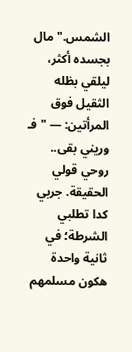الشمس." مال بجسده أكثر، ليلقي بظله الثقيل فوق المرأتين: — "فـ وريني بقى.. روحي قولي الحقيقة. جربي كدا تطلبي الشرطة؛ في ثانية واحدة هكون مسلمهم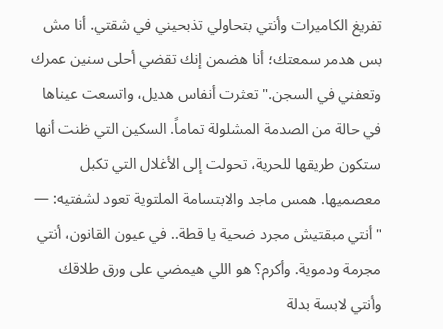تفريغ الكاميرات وأنتي بتحاولي تذبحيني في شقتي. أنا مش بس هدمر سمعتك؛ أنا هضمن إنك تقضي أحلى سنين عمرك وتعفني في السجن." تعثرت أنفاس هديل، واتسعت عيناها في حالة من الصدمة المشلولة تماماً. السكين التي ظنت أنها ستكون طريقها للحرية، تحولت إلى الأغلال التي تكبل معصميها. همس ماجد والابتسامة الملتوية تعود لشفتيه: — "أنتي مبقتيش مجرد ضحية يا قطة.. في عيون القانون، أنتي مجرمة ودموية. وأكرم؟ هو اللي هيمضي على ورق طلاقك وأنتي لابسة بدلة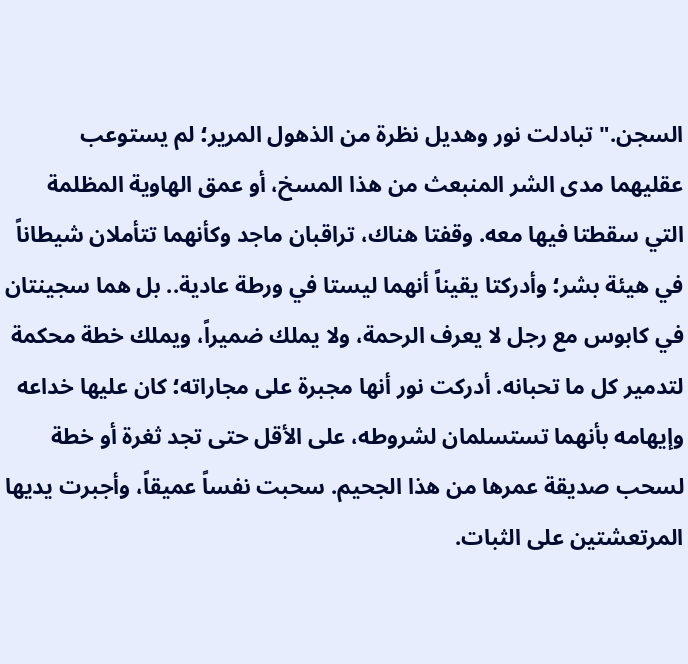السجن." تبادلت نور وهديل نظرة من الذهول المرير؛ لم يستوعب عقليهما مدى الشر المنبعث من هذا المسخ، أو عمق الهاوية المظلمة التي سقطتا فيها معه. وقفتا هناك، تراقبان ماجد وكأنهما تتأملان شيطاناً في هيئة بشر؛ وأدركتا يقيناً أنهما ليستا في ورطة عادية.. بل هما سجينتان في كابوس مع رجل لا يعرف الرحمة، ولا يملك ضميراً، ويملك خطة محكمة لتدمير كل ما تحبانه. أدركت نور أنها مجبرة على مجاراته؛ كان عليها خداعه وإيهامه بأنهما تستسلمان لشروطه، على الأقل حتى تجد ثغرة أو خطة لسحب صديقة عمرها من هذا الجحيم. سحبت نفساً عميقاً، وأجبرت يديها المرتعشتين على الثبات.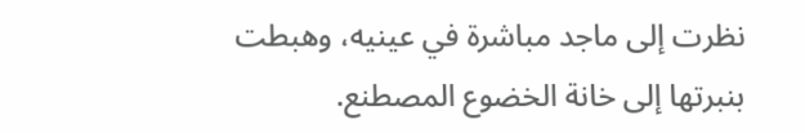نظرت إلى ماجد مباشرة في عينيه، وهبطت بنبرتها إلى خانة الخضوع المصطنع.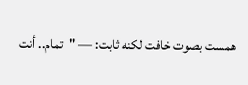همست بصوت خافت لكنه ثابت: — "تمام.. أنت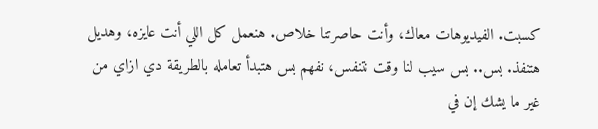كسبت. الفيديوهات معاك، وأنت حاصرتنا خلاص. هنعمل كل اللي أنت عايزه، وهديل هتنفذ. بس.. بس سيب لنا وقت نتنفس، نفهم بس هتبدأ تعامله بالطريقة دي ازاي من غير ما يشك إن في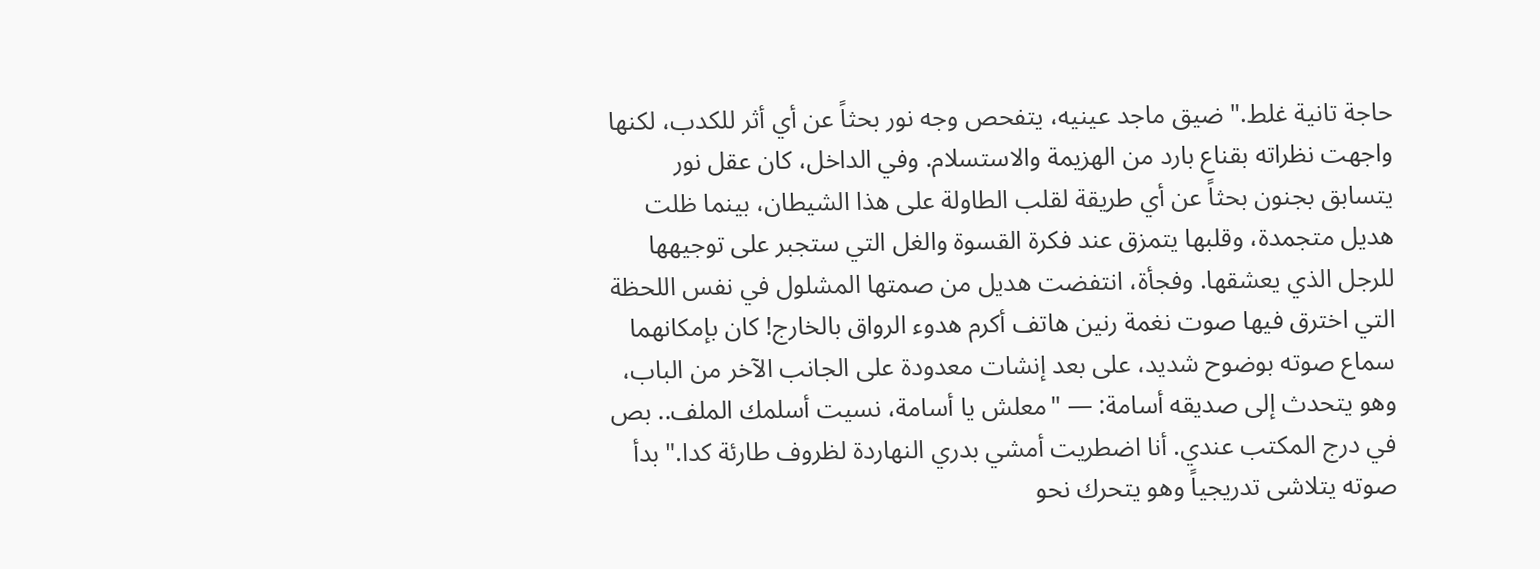حاجة تانية غلط." ضيق ماجد عينيه، يتفحص وجه نور بحثاً عن أي أثر للكدب، لكنها واجهت نظراته بقناع بارد من الهزيمة والاستسلام. وفي الداخل، كان عقل نور يتسابق بجنون بحثاً عن أي طريقة لقلب الطاولة على هذا الشيطان، بينما ظلت هديل متجمدة، وقلبها يتمزق عند فكرة القسوة والغل التي ستجبر على توجيهها للرجل الذي يعشقها. وفجأة، انتفضت هديل من صمتها المشلول في نفس اللحظة التي اخترق فيها صوت نغمة رنين هاتف أكرم هدوء الرواق بالخارج! كان بإمكانهما سماع صوته بوضوح شديد، على بعد إنشات معدودة على الجانب الآخر من الباب، وهو يتحدث إلى صديقه أسامة: — "معلش يا أسامة، نسيت أسلمك الملف.. بص في درج المكتب عندي. أنا اضطريت أمشي بدري النهاردة لظروف طارئة كدا." بدأ صوته يتلاشى تدريجياً وهو يتحرك نحو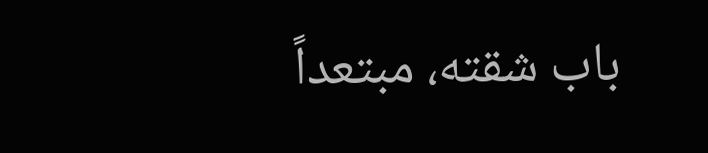باب شقته، مبتعداً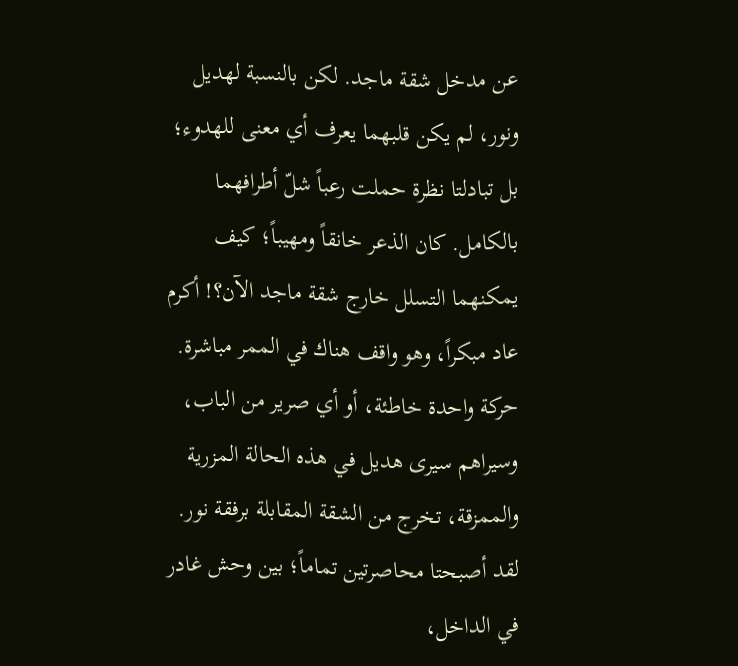عن مدخل شقة ماجد. لكن بالنسبة لهديل ونور، لم يكن قلبهما يعرف أي معنى للهدوء؛ بل تبادلتا نظرة حملت رعباً شلّ أطرافهما بالكامل. كان الذعر خانقاً ومهيباً؛ كيف يمكنهما التسلل خارج شقة ماجد الآن؟! أكرم عاد مبكراً، وهو واقف هناك في الممر مباشرة. حركة واحدة خاطئة، أو أي صرير من الباب، وسيراهم سيرى هديل في هذه الحالة المزرية والممزقة، تخرج من الشقة المقابلة برفقة نور. لقد أصبحتا محاصرتين تماماً؛ بين وحش غادر في الداخل،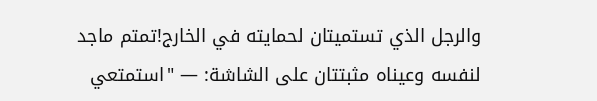والرجل الذي تستميتان لحمايته في الخارج!تمتم ماجد لنفسه وعيناه مثبتتان على الشاشة: — "استمتعي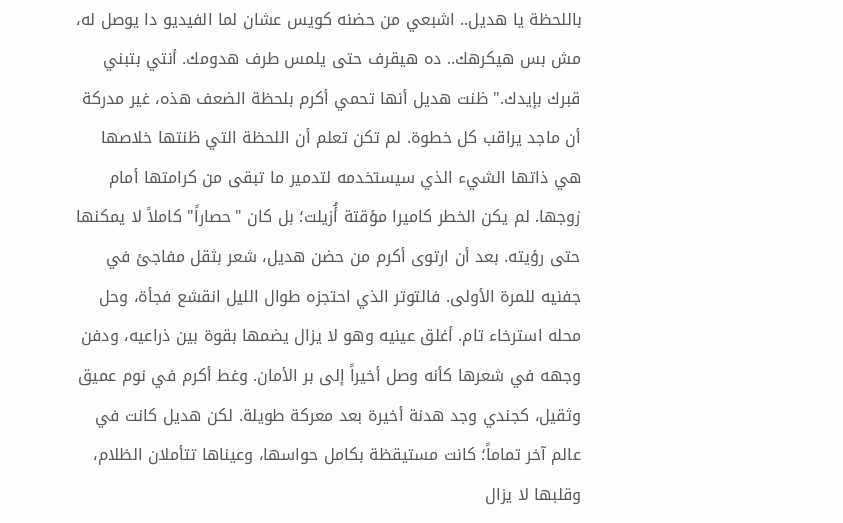باللحظة يا هديل.. اشبعي من حضنه كويس عشان لما الفيديو دا يوصل له، مش بس هيكرهك.. ده هيقرف حتى يلمس طرف هدومك. أنتي بتبني قبرك بإيدك." ظنت هديل أنها تحمي أكرم بلحظة الضعف هذه، غير مدركة أن ماجد يراقب كل خطوة. لم تكن تعلم أن اللحظة التي ظنتها خلاصها هي ذاتها الشيء الذي سيستخدمه لتدمير ما تبقى من كرامتها أمام زوجها. لم يكن الخطر كاميرا مؤقتة أُزيلت؛ بل كان "حصاراً" كاملاً لا يمكنها حتى رؤيته. بعد أن ارتوى أكرم من حضن هديل، شعر بثقل مفاجئ في جفنيه للمرة الأولى. فالتوتر الذي احتجزه طوال الليل انقشع فجأة، وحل محله استرخاء تام. أغلق عينيه وهو لا يزال يضمها بقوة بين ذراعيه، ودفن وجهه في شعرها كأنه وصل أخيراً إلى بر الأمان. وغط أكرم في نوم عميق وثقيل، كجندي وجد هدنة أخيرة بعد معركة طويلة. لكن هديل كانت في عالم آخر تماماً؛ كانت مستيقظة بكامل حواسها، وعيناها تتأملان الظلام، وقلبها لا يزال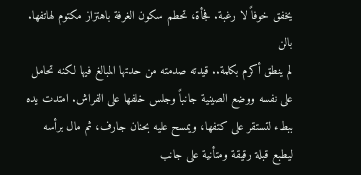يخفق خوفاً لا رغبة. فجأة، تحطم سكون الغرفة باهتزاز مكتوم لهاتفها. بالن
لم ينطق أكرم بكلمة.. قيدته صدمته من حدتها المبالغ فيها لكنه تحامل على نفسه ووضع الصينية جانباً وجلس خلفها على الفراش. امتدت يده ببطء لتستقر على كتفها، ويمسح عليه بحنان جارف، ثم مال برأسه ليطبع قبلة رقيقة ومتأنية على جانب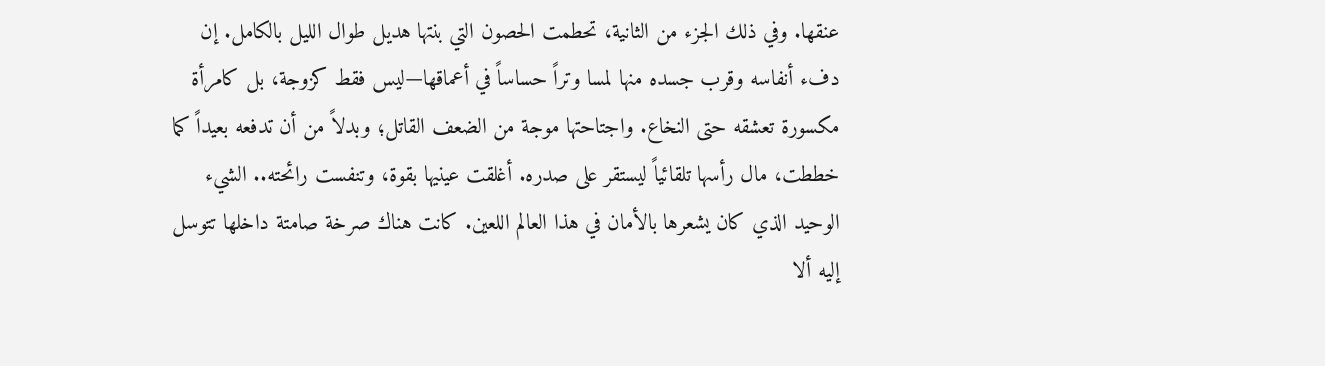عنقها. وفي ذلك الجزء من الثانية، تحطمت الحصون التي بنتها هديل طوال الليل بالكامل. إن دفء أنفاسه وقرب جسده منها لمسا وتراً حساساً في أعماقها—ليس فقط كزوجة، بل كامرأة مكسورة تعشقه حتى النخاع. واجتاحتها موجة من الضعف القاتل؛ وبدلاً من أن تدفعه بعيداً كما خططت، مال رأسها تلقائياً ليستقر على صدره. أغلقت عينيها بقوة، وتنفست رائحته.. الشيء الوحيد الذي كان يشعرها بالأمان في هذا العالم اللعين. كانت هناك صرخة صامتة داخلها تتوسل إليه ألا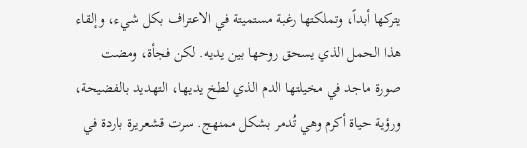يتركها أبداً، وتملكتها رغبة مستميتة في الاعتراف بكل شيء، وإلقاء هذا الحمل الذي يسحق روحها بين يديه. لكن فجأة، ومضت صورة ماجد في مخيلتها الدم الذي لطخ يديها، التهديد بالفضيحة، ورؤية حياة أكرم وهي تُدمر بشكل ممنهج. سرت قشعريرة باردة في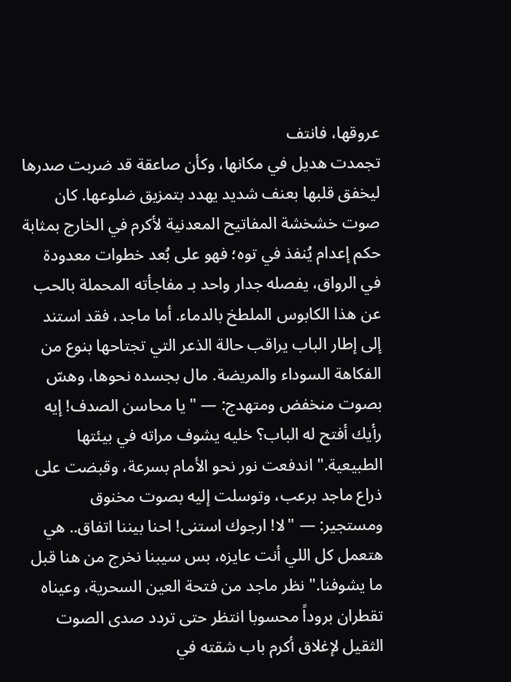عروقها، فانتف
تجمدت هديل في مكانها، وكأن صاعقة قد ضربت صدرها ليخفق قلبها بعنف شديد يهدد بتمزيق ضلوعها. كان صوت خشخشة المفاتيح المعدنية لأكرم في الخارج بمثابة حكم إعدام يُنفذ في توه؛ فهو على بُعد خطوات معدودة في الرواق، يفصله جدار واحد بـ مفاجأته المحملة بالحب عن هذا الكابوس الملطخ بالدماء. أما ماجد، فقد استند إلى إطار الباب يراقب حالة الذعر التي تجتاحها بنوع من الفكاهة السوداء والمريضة. مال بجسده نحوها، وهسّ بصوت منخفض ومتهدج: — "يا محاسن الصدف! إيه رأيك أفتح له الباب؟ خليه يشوف مراته في بيئتها الطبيعية." اندفعت نور نحو الأمام بسرعة، وقبضت على ذراع ماجد برعب، وتوسلت إليه بصوت مخنوق ومستجير: — "لا! ارجوك استنى! احنا بيننا اتفاق.. هي هتعمل كل اللي أنت عايزه، بس سيبنا نخرج من هنا قبل ما يشوفنا." نظر ماجد من فتحة العين السحرية، وعيناه تقطران بروداً محسوبا انتظر حتى تردد صدى الصوت الثقيل لإغلاق أكرم باب شقته في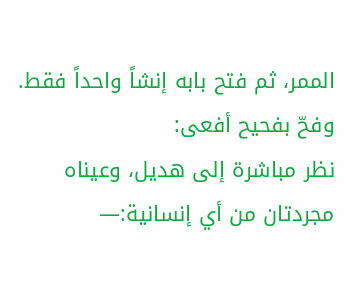الممر، ثم فتح بابه إنشاً واحداً فقط. وفحّ بفحيح أفعى:
نظر مباشرة إلى هديل، وعيناه مجردتان من أي إنسانية:—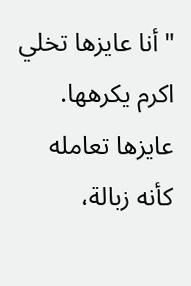"أنا عايزها تخلي اكرم يكرهها. عايزها تعامله كأنه زبالة،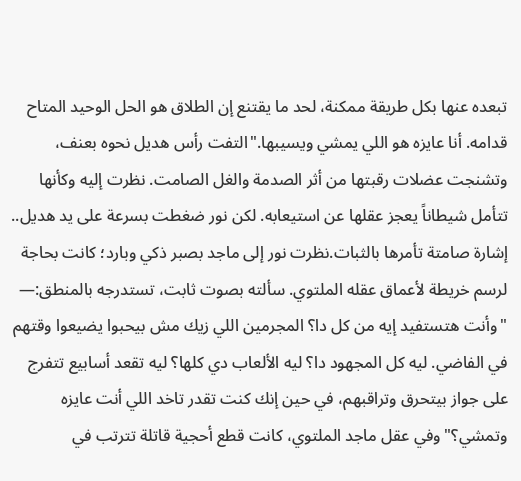تبعده عنها بكل طريقة ممكنة، لحد ما يقتنع إن الطلاق هو الحل الوحيد المتاح قدامه. أنا عايزه هو اللي يمشي ويسيبها."التفت رأس هديل نحوه بعنف، وتشنجت عضلات رقبتها من أثر الصدمة والغل الصامت. نظرت إليه وكأنها تتأمل شيطاناً يعجز عقلها عن استيعابه. لكن نور ضغطت بسرعة على يد هديل.. إشارة صامتة تأمرها بالثبات.نظرت نور إلى ماجد بصبر ذكي وبارد؛ كانت بحاجة لرسم خريطة لأعماق عقله الملتوي. سألته بصوت ثابت، تستدرجه بالمنطق:— "وأنت هتستفيد إيه من كل دا؟ المجرمين اللي زيك مش بيحبوا يضيعوا وقتهم في الفاضي. ليه كل المجهود دا؟ ليه الألعاب دي كلها؟ ليه تقعد أسابيع تتفرج على جواز بيتحرق وتراقبهم، في حين إنك كنت تقدر تاخد اللي أنت عايزه وتمشي؟"وفي عقل ماجد الملتوي، كانت قطع أحجية قاتلة تترتب في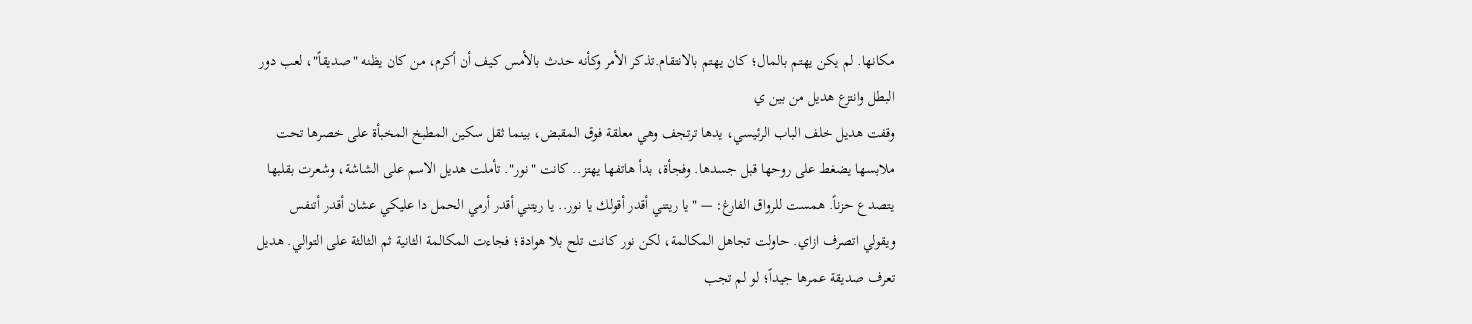مكانها. لم يكن يهتم بالمال؛ كان يهتم بالانتقام.تذكر الأمر وكأنه حدث بالأمس كيف أن أكرم، من كان يظنه "صديقاً"، لعب دور البطل وانتزع هديل من بين ي
وقفت هديل خلف الباب الرئيسي، يدها ترتجف وهي معلقة فوق المقبض، بينما ثقل سكين المطبخ المخبأة على خصرها تحت ملابسها يضغط على روحها قبل جسدها. وفجأة، بدأ هاتفها يهتز.. كانت "نور". تأملت هديل الاسم على الشاشة، وشعرت بقلبها يتصدع حزناً. همست للرواق الفارغ: — "يا ريتني أقدر أقولك يا نور.. يا ريتني أقدر أرمي الحمل دا عليكي عشان أقدر أتنفس ويقولي اتصرف ازاي. حاولت تجاهل المكالمة، لكن نور كانت تلح بلا هوادة؛ فجاءت المكالمة الثانية ثم الثالثة على التوالي. هديل تعرف صديقة عمرها جيداً؛ لو لم تجب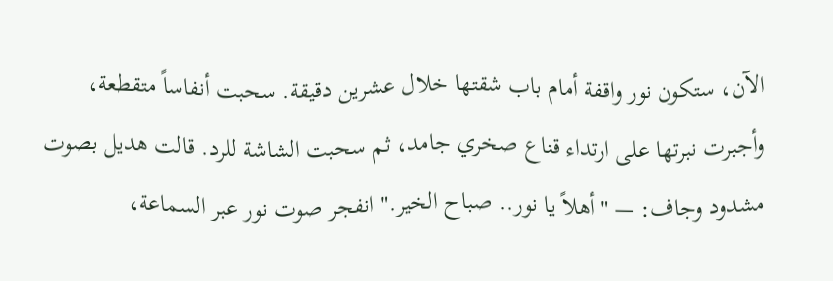الآن، ستكون نور واقفة أمام باب شقتها خلال عشرين دقيقة. سحبت أنفاساً متقطعة، وأجبرت نبرتها على ارتداء قناع صخري جامد، ثم سحبت الشاشة للرد. قالت هديل بصوت مشدود وجاف: — "أهلاً يا نور.. صباح الخير." انفجر صوت نور عبر السماعة،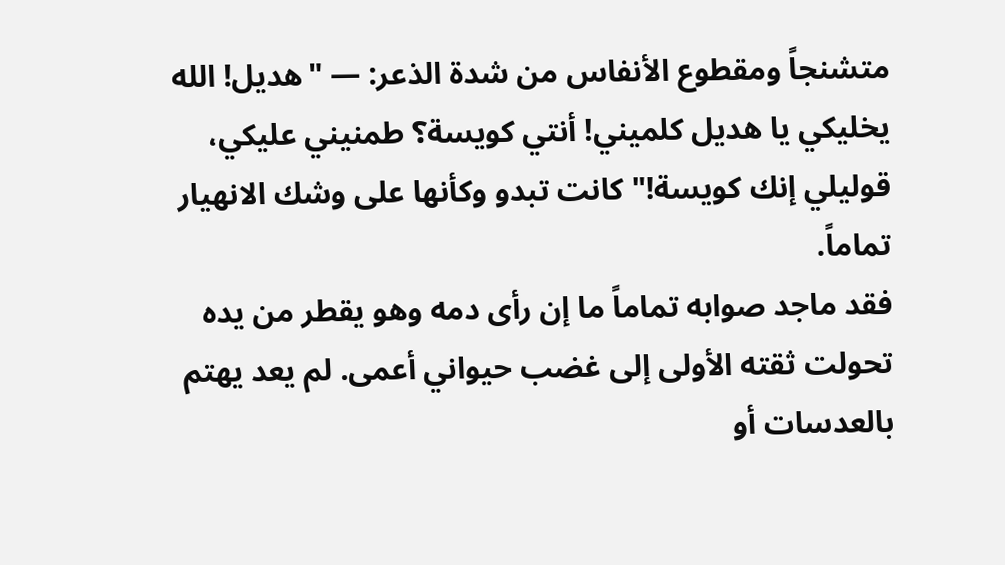متشنجاً ومقطوع الأنفاس من شدة الذعر: — "هديل! الله يخليكي يا هديل كلميني! أنتي كويسة؟ طمنيني عليكي، قوليلي إنك كويسة!" كانت تبدو وكأنها على وشك الانهيار تماماً.
فقد ماجد صوابه تماماً ما إن رأى دمه وهو يقطر من يده تحولت ثقته الأولى إلى غضب حيواني أعمى. لم يعد يهتم بالعدسات أو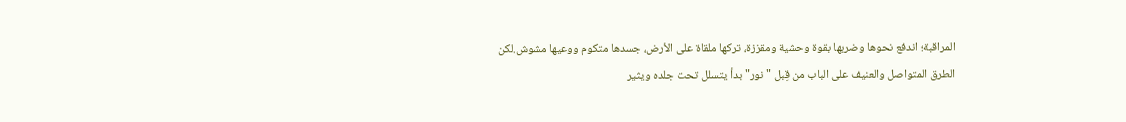المراقبة؛ اندفع نحوها وضربها بقوة وحشية ومقززة، تركها ملقاة على الأرض، جسدها متكوم ووعيها مشوش.لكن الطرق المتواصل والعنيف على الباب من قِبل "نور" بدأ يتسلل تحت جلده ويثير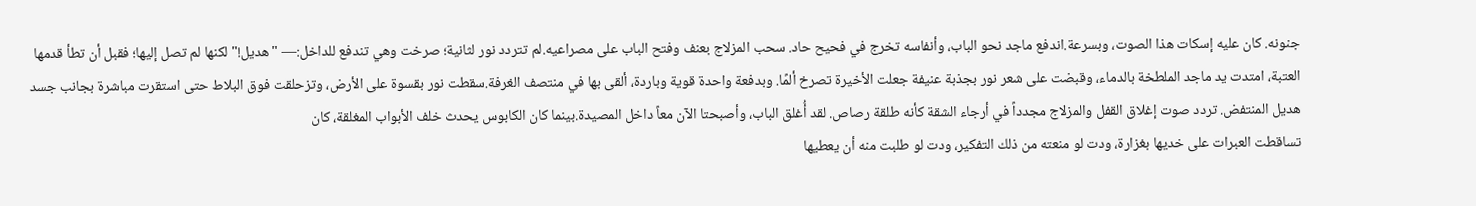جنونه. كان عليه إسكات هذا الصوت، وبسرعة.اندفع ماجد نحو الباب، وأنفاسه تخرج في فحيح حاد. سحب المزلاج بعنف وفتح الباب على مصراعيه.لم تتردد نور لثانية؛ صرخت وهي تندفع للداخل:— "هديل!"لكنها لم تصل إليها؛ فقبل أن تطأ قدمها العتبة، امتدت يد ماجد الملطخة بالدماء، وقبضت على شعر نور بجذبة عنيفة جعلت الأخيرة تصرخ ألمًا. وبدفعة واحدة قوية وباردة، ألقى بها في منتصف الغرفة.سقطت نور بقسوة على الأرض، وتزحلقت فوق البلاط حتى استقرت مباشرة بجانب جسد هديل المنتفض. تردد صوت إغلاق القفل والمزلاج مجدداً في أرجاء الشقة كأنه طلقة رصاص. لقد أُغلق الباب، وأصبحتا الآن معاً داخل المصيدة.بينما كان الكابوس يحدث خلف الأبواب المغلقة، كان
تساقطت العبرات على خديها بغزارة، ودت لو منعته من ذلك التفكير، ودت لو طلبت منه أن يعطيها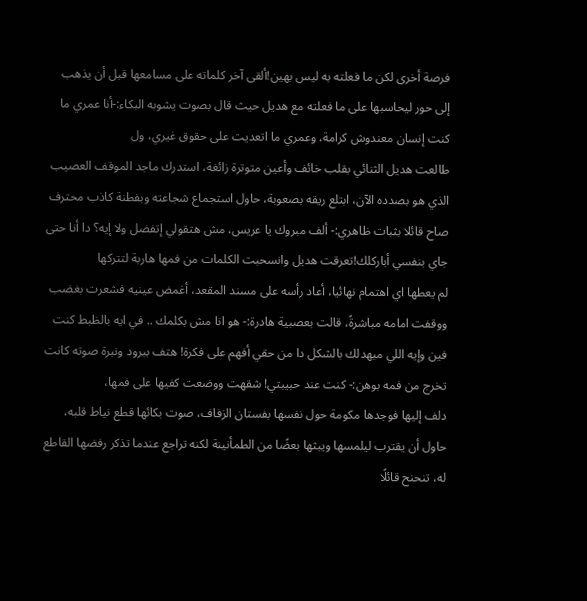فرصة أخرى لكن ما فعلته به ليس بهين!ألقى آخر كلماته على مسامعها قبل أن يذهب إلى حور ليحاسبها على ما فعلته مع هديل حيث قال بصوت يشوبه البكاء:-أنا عمري ما كنت إنسان معندوش كرامة، وعمري ما اتعديت على حقوق غيري، ول
طالعت هديل الثنائي بقلب خائف وأعين متوترة زائغة، استدرك ماجد الموقف العصيب الذي هو بصدده الآن، ابتلع ريقه بصعوبة، حاول استجماع شجاعته وبفطنة كاذب محترف صاح قائلا بثبات ظاهري:- ألف مبروك يا عريس، مش هتقولي إتفضل ولا إيه؟ دا أنا حتى جاي بنفسي أباركلك!تعرقت هديل وانسحبت الكلمات من فمها هاربة لتتركها
لم يعطها اي اهتمام نهائيا، أعاد رأسه على مسند المقعد، أغمض عينيه فشعرت بغضب ووقفت امامه مباشرةً، قالت بعصبية هادرة:- هو انا مش بكلمك .. في ايه بالظبط كنت فين وإيه اللي مبهدلك بالشكل دا من حقي أفهم على فكرة! هتف ببرود ونبرة صوته كانت تخرج من فمه بوهن:- كنت عند حبيبتي! شقهت ووضعت كفيها على فمها،
دلف إليها فوجدها مكومة حول نفسها بفستان الزفاف، صوت بكائها قطع نياط قلبه، حاول أن يقترب ليلمسها ويبثها بعضًا من الطمأنينة لكنه تراجع عندما تذكر رفضها القاطع له، تنحنح قائلًا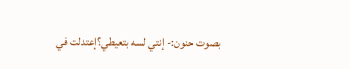بصوت حنون:- إنتي لسه بتعيطي؟إعتدلت في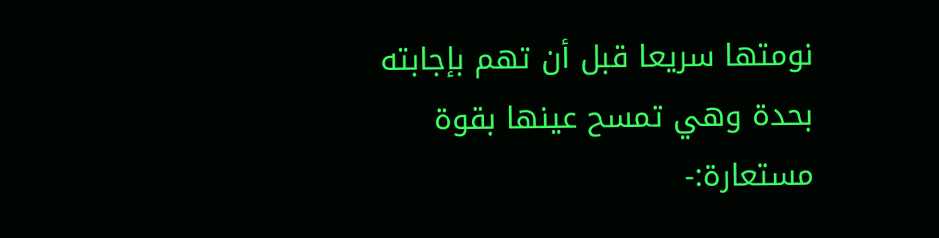نومتها سريعا قبل أن تهم بإجابته بحدة وهي تمسح عينها بقوة مستعارة:-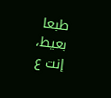طبعا بعيط، إنت ع